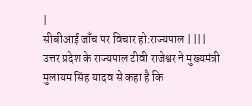|
सीबीआई जाँच पर विचार हो:राज्यपाल | |||
उत्तर प्रदेश के राज्यपाल टीवी राजेश्वर ने मुख्यमंत्री मुलायम सिंह यादव से कहा है कि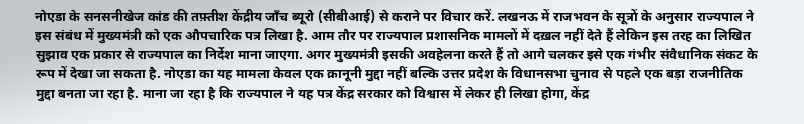नोएडा के सनसनीखेज कांड की तफ़्तीश केंद्रीय जाँच ब्यूरो (सीबीआई) से कराने पर विचार करें. लखनऊ में राजभवन के सूत्रों के अनुसार राज्यपाल ने इस संबंध में मुख्यमंत्री को एक औपचारिक पत्र लिखा है. आम तौर पर राज्यपाल प्रशासनिक मामलों में दख़ल नहीं देते हैं लेकिन इस तरह का लिखित सुझाव एक प्रकार से राज्यपाल का निर्देश माना जाएगा. अगर मुख्यमंत्री इसकी अवहेलना करते हैं तो आगे चलकर इसे एक गंभीर संवैधानिक संकट के रूप में देखा जा सकता है. नोएडा का यह मामला केवल एक क़ानूनी मुद्दा नहीं बल्कि उत्तर प्रदेश के विधानसभा चुनाव से पहले एक बड़ा राजनीतिक मुद्दा बनता जा रहा है. माना जा रहा है कि राज्यपाल ने यह पत्र केंद्र सरकार को विश्वास में लेकर ही लिखा होगा, केंद्र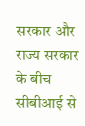सरकार और राज्य सरकार के बीच सीबीआई से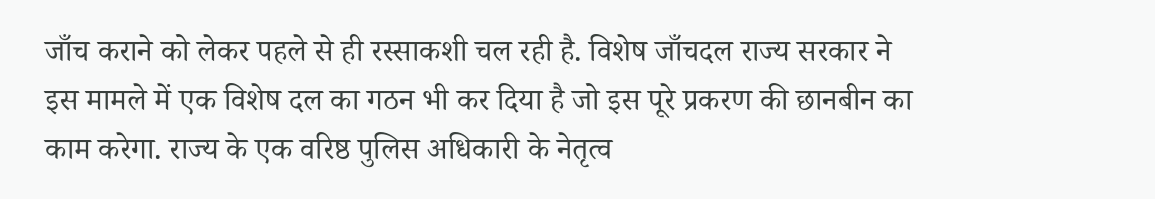जाँच कराने को लेकर पहले से ही रस्साकशी चल रही है. विशेष जाँचदल राज्य सरकार ने इस मामले में एक विशेष दल का गठन भी कर दिया है जो इस पूरे प्रकरण की छानबीन का काम करेगा. राज्य के एक वरिष्ठ पुलिस अधिकारी के नेतृत्व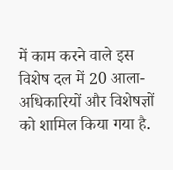में काम करने वाले इस विशेष दल में 20 आला-अधिकारियों और विशेषज्ञों को शामिल किया गया है.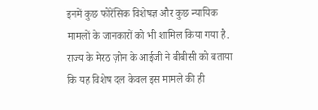इनमें कुछ फोरेंसिक विशेषज्ञ और कुछ न्यायिक मामलों के जानकारों को भी शामिल किया गया है. राज्य के मेरठ ज़ोन के आईजी ने बीबीसी को बताया कि यह विशेष दल केवल इस मामले की ही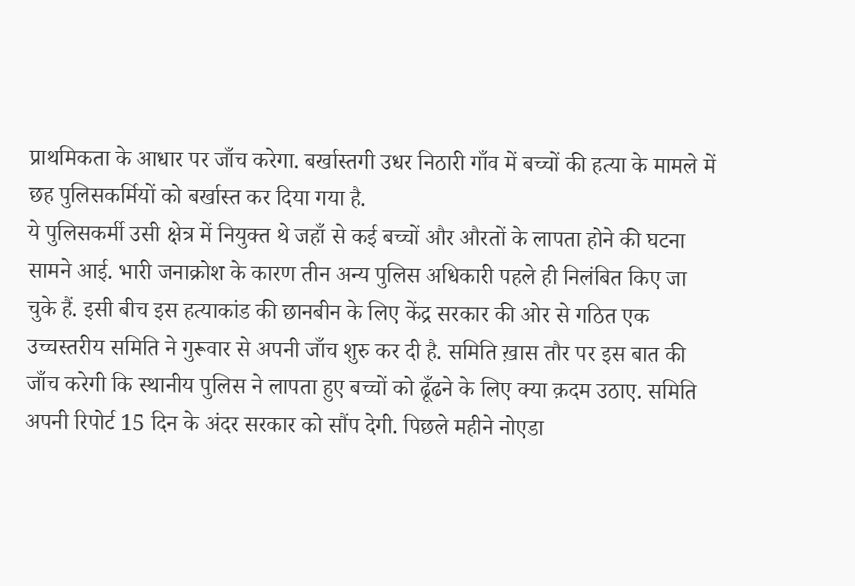प्राथमिकता के आधार पर जाँच करेगा. बर्खास्तगी उधर निठारी गाँव में बच्चों की हत्या के मामले में छह पुलिसकर्मियों को बर्खास्त कर दिया गया है.
ये पुलिसकर्मी उसी क्षेत्र में नियुक्त थे जहाँ से कई बच्चों और औरतों के लापता होने की घटना सामने आई. भारी जनाक्रोश के कारण तीन अन्य पुलिस अधिकारी पहले ही निलंबित किए जा चुके हैं. इसी बीच इस हत्याकांड की छानबीन के लिए केंद्र सरकार की ओर से गठित एक उच्चस्तरीय समिति ने गुरूवार से अपनी जाँच शुरु कर दी है. समिति ख़ास तौर पर इस बात की जाँच करेगी कि स्थानीय पुलिस ने लापता हुए बच्चों को ढूँढने के लिए क्या क़दम उठाए. समिति अपनी रिपोर्ट 15 दिन के अंदर सरकार को सौंप देगी. पिछले महीने नोएडा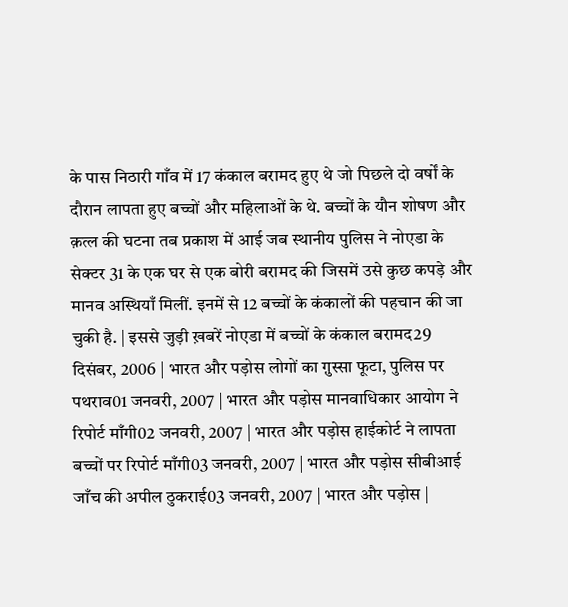के पास निठारी गाँव में 17 कंकाल बरामद हुए थे जो पिछले दो वर्षों के दौरान लापता हुए बच्चों और महिलाओं के थे. बच्चों के यौन शोषण और क़त्ल की घटना तब प्रकाश में आई जब स्थानीय पुलिस ने नोएडा के सेक्टर 31 के एक घर से एक बोरी बरामद की जिसमें उसे कुछ कपड़े और मानव अस्थियाँ मिलीं. इनमें से 12 बच्चों के कंकालों की पहचान की जा चुकी है. | इससे जुड़ी ख़बरें नोएडा में बच्चों के कंकाल बरामद29 दिसंबर, 2006 | भारत और पड़ोस लोगों का ग़ुस्सा फूटा, पुलिस पर पथराव01 जनवरी, 2007 | भारत और पड़ोस मानवाधिकार आयोग ने रिपोर्ट माँगी02 जनवरी, 2007 | भारत और पड़ोस हाईकोर्ट ने लापता बच्चों पर रिपोर्ट माँगी03 जनवरी, 2007 | भारत और पड़ोस सीबीआई जाँच की अपील ठुकराई03 जनवरी, 2007 | भारत और पड़ोस |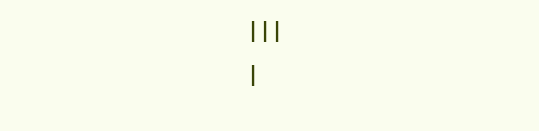|||
|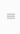|||